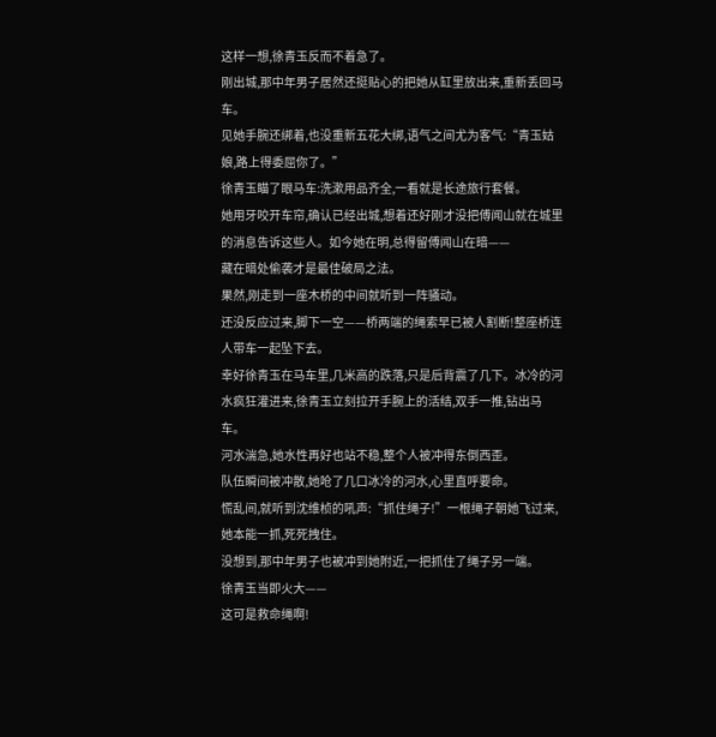这样一想,徐青玉反而不着急了。
刚出城,那中年男子居然还挺贴心的把她从缸里放出来,重新丢回马车。
见她手腕还绑着,也没重新五花大绑,语气之间尤为客气:“青玉姑娘,路上得委屈你了。”
徐青玉瞄了眼马车:洗漱用品齐全,一看就是长途旅行套餐。
她用牙咬开车帘,确认已经出城,想着还好刚才没把傅闻山就在城里的消息告诉这些人。如今她在明,总得留傅闻山在暗——
藏在暗处偷袭才是最佳破局之法。
果然,刚走到一座木桥的中间就听到一阵骚动。
还没反应过来,脚下一空——桥两端的绳索早已被人割断!整座桥连人带车一起坠下去。
幸好徐青玉在马车里,几米高的跌落,只是后背震了几下。冰冷的河水疯狂灌进来,徐青玉立刻拉开手腕上的活结,双手一推,钻出马车。
河水湍急,她水性再好也站不稳,整个人被冲得东倒西歪。
队伍瞬间被冲散,她呛了几口冰冷的河水,心里直呼要命。
慌乱间,就听到沈维桢的吼声:“抓住绳子!”一根绳子朝她飞过来,她本能一抓,死死拽住。
没想到,那中年男子也被冲到她附近,一把抓住了绳子另一端。
徐青玉当即火大——
这可是救命绳啊!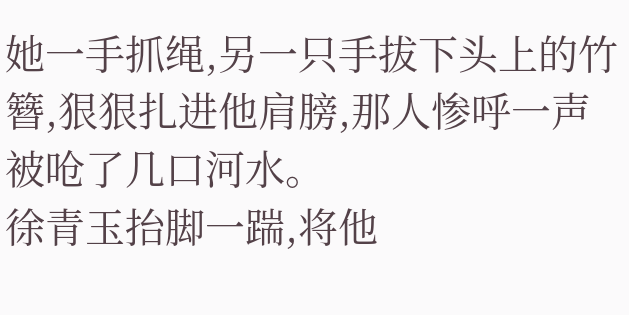她一手抓绳,另一只手拔下头上的竹簪,狠狠扎进他肩膀,那人惨呼一声被呛了几口河水。
徐青玉抬脚一踹,将他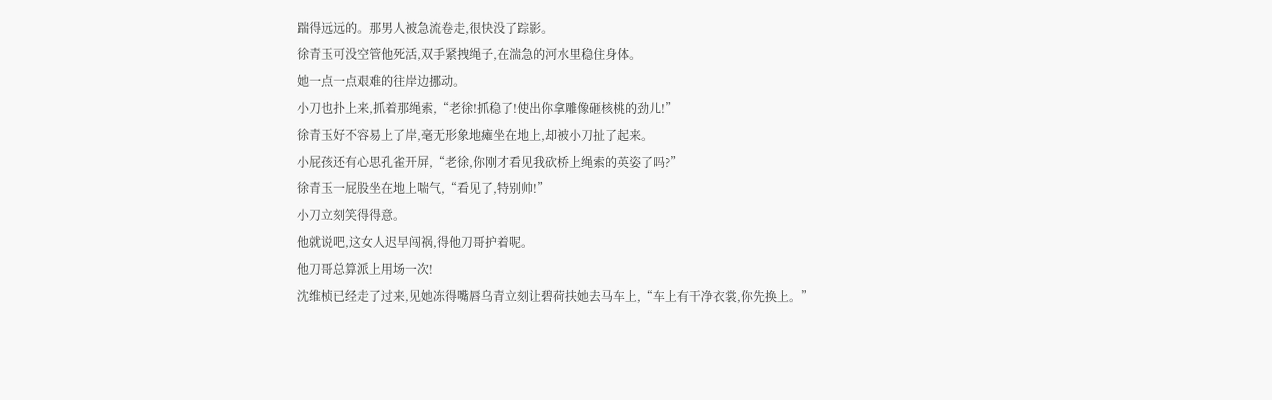踹得远远的。那男人被急流卷走,很快没了踪影。
徐青玉可没空管他死活,双手紧拽绳子,在湍急的河水里稳住身体。
她一点一点艰难的往岸边挪动。
小刀也扑上来,抓着那绳索,“老徐!抓稳了!使出你拿雕像砸核桃的劲儿!”
徐青玉好不容易上了岸,毫无形象地瘫坐在地上,却被小刀扯了起来。
小屁孩还有心思孔雀开屏,“老徐,你刚才看见我砍桥上绳索的英姿了吗?”
徐青玉一屁股坐在地上喘气,“看见了,特别帅!”
小刀立刻笑得得意。
他就说吧,这女人迟早闯祸,得他刀哥护着呢。
他刀哥总算派上用场一次!
沈维桢已经走了过来,见她冻得嘴唇乌青立刻让碧荷扶她去马车上,“车上有干净衣裳,你先换上。”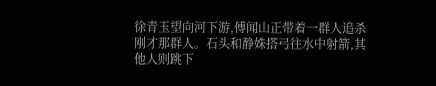徐青玉望向河下游,傅闻山正带着一群人追杀刚才那群人。石头和静姝搭弓往水中射箭,其他人则跳下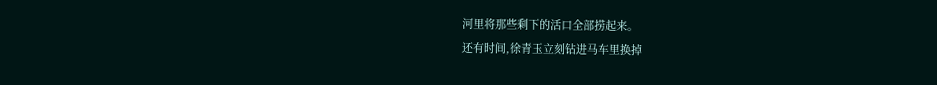河里将那些剩下的活口全部捞起来。
还有时间,徐青玉立刻钻进马车里换掉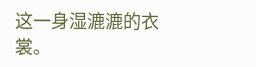这一身湿漉漉的衣裳。